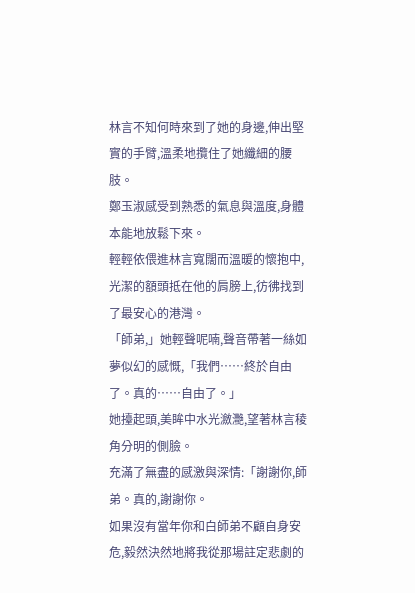林言不知何時來到了她的身邊,伸出堅實的手臂,溫柔地攬住了她纖細的腰肢。
鄭玉淑感受到熟悉的氣息與溫度,身體本能地放鬆下來。
輕輕依偎進林言寬闊而溫暖的懷抱中,光潔的額頭抵在他的肩膀上,彷彿找到了最安心的港灣。
「師弟,」她輕聲呢喃,聲音帶著一絲如夢似幻的感慨,「我們……終於自由了。真的……自由了。」
她擡起頭,美眸中水光瀲灧,望著林言稜角分明的側臉。
充滿了無盡的感激與深情:「謝謝你,師弟。真的,謝謝你。
如果沒有當年你和白師弟不顧自身安危,毅然決然地將我從那場註定悲劇的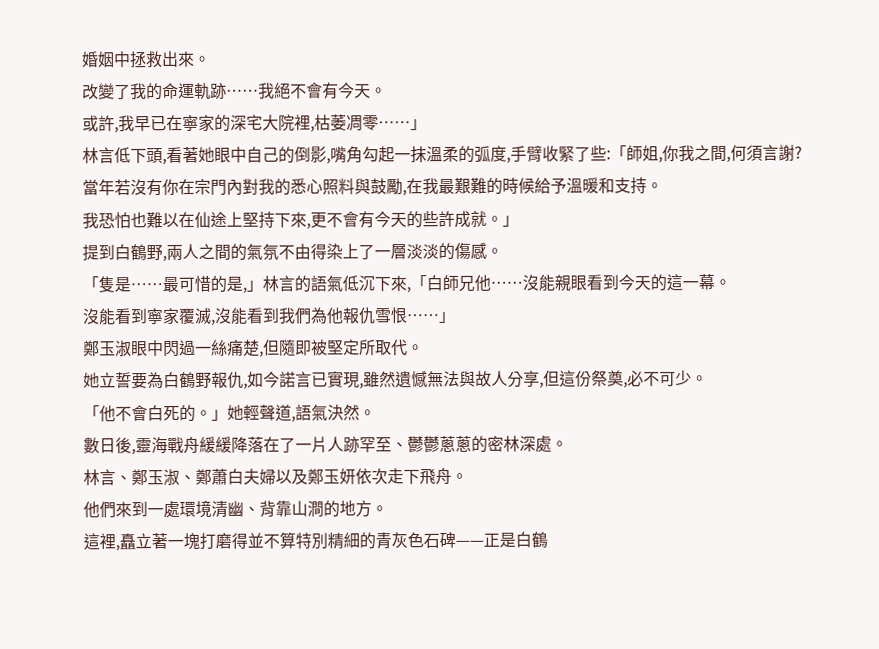婚姻中拯救出來。
改變了我的命運軌跡……我絕不會有今天。
或許,我早已在寧家的深宅大院裡,枯萎凋零……」
林言低下頭,看著她眼中自己的倒影,嘴角勾起一抹溫柔的弧度,手臂收緊了些:「師姐,你我之間,何須言謝?
當年若沒有你在宗門內對我的悉心照料與鼓勵,在我最艱難的時候給予溫暖和支持。
我恐怕也難以在仙途上堅持下來,更不會有今天的些許成就。」
提到白鶴野,兩人之間的氣氛不由得染上了一層淡淡的傷感。
「隻是……最可惜的是,」林言的語氣低沉下來,「白師兄他……沒能親眼看到今天的這一幕。
沒能看到寧家覆滅,沒能看到我們為他報仇雪恨……」
鄭玉淑眼中閃過一絲痛楚,但隨即被堅定所取代。
她立誓要為白鶴野報仇,如今諾言已實現,雖然遺憾無法與故人分享,但這份祭奠,必不可少。
「他不會白死的。」她輕聲道,語氣決然。
數日後,靈海戰舟緩緩降落在了一片人跡罕至、鬱鬱蔥蔥的密林深處。
林言、鄭玉淑、鄭蕭白夫婦以及鄭玉妍依次走下飛舟。
他們來到一處環境清幽、背靠山澗的地方。
這裡,矗立著一塊打磨得並不算特別精細的青灰色石碑——正是白鶴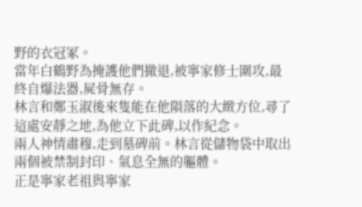野的衣冠冢。
當年白鶴野為掩護他們撤退,被寧家修士圍攻,最終自爆法器,屍骨無存。
林言和鄭玉淑後來隻能在他隕落的大緻方位,尋了這處安靜之地,為他立下此碑,以作紀念。
兩人神情肅穆,走到墓碑前。林言從儲物袋中取出兩個被禁制封印、氣息全無的軀體。
正是寧家老祖與寧家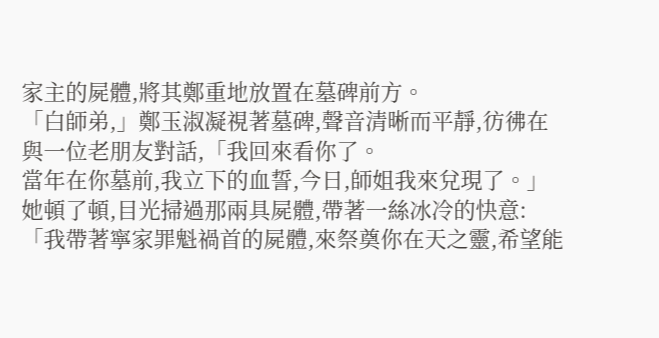家主的屍體,將其鄭重地放置在墓碑前方。
「白師弟,」鄭玉淑凝視著墓碑,聲音清晰而平靜,彷彿在與一位老朋友對話,「我回來看你了。
當年在你墓前,我立下的血誓,今日,師姐我來兌現了。」
她頓了頓,目光掃過那兩具屍體,帶著一絲冰冷的快意:
「我帶著寧家罪魁禍首的屍體,來祭奠你在天之靈,希望能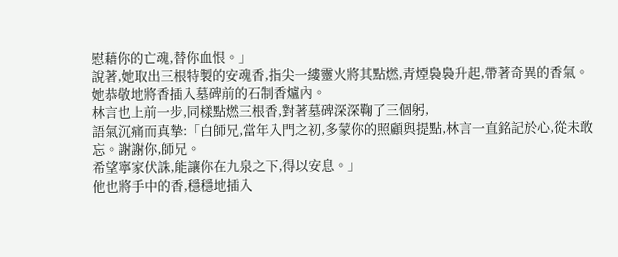慰藉你的亡魂,替你血恨。」
說著,她取出三根特製的安魂香,指尖一縷靈火將其點燃,青煙裊裊升起,帶著奇異的香氣。
她恭敬地將香插入墓碑前的石制香爐內。
林言也上前一步,同樣點燃三根香,對著墓碑深深鞠了三個躬,
語氣沉痛而真摯:「白師兄,當年入門之初,多蒙你的照顧與提點,林言一直銘記於心,從未敢忘。謝謝你,師兄。
希望寧家伏誅,能讓你在九泉之下,得以安息。」
他也將手中的香,穩穩地插入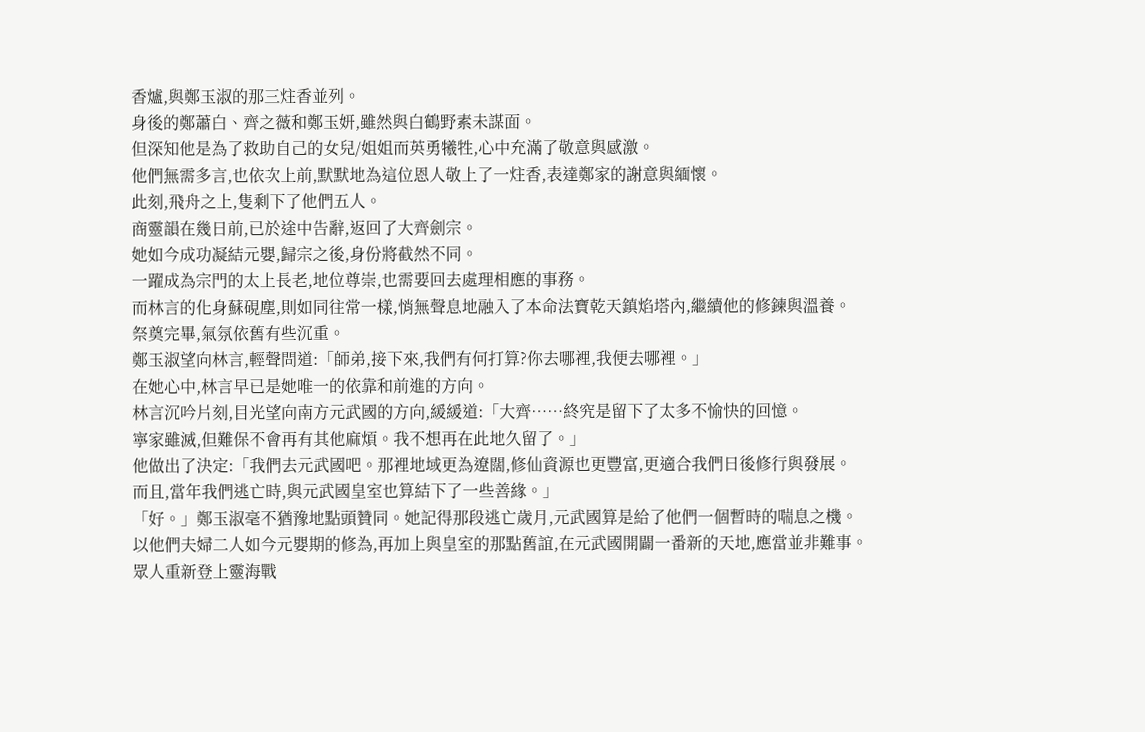香爐,與鄭玉淑的那三炷香並列。
身後的鄭蕭白、齊之薇和鄭玉妍,雖然與白鶴野素未謀面。
但深知他是為了救助自己的女兒/姐姐而英勇犧牲,心中充滿了敬意與感激。
他們無需多言,也依次上前,默默地為這位恩人敬上了一炷香,表達鄭家的謝意與緬懷。
此刻,飛舟之上,隻剩下了他們五人。
商靈韻在幾日前,已於途中告辭,返回了大齊劍宗。
她如今成功凝結元嬰,歸宗之後,身份將截然不同。
一躍成為宗門的太上長老,地位尊崇,也需要回去處理相應的事務。
而林言的化身蘇硯塵,則如同往常一樣,悄無聲息地融入了本命法寶乾天鎮焰塔內,繼續他的修鍊與溫養。
祭奠完畢,氣氛依舊有些沉重。
鄭玉淑望向林言,輕聲問道:「師弟,接下來,我們有何打算?你去哪裡,我便去哪裡。」
在她心中,林言早已是她唯一的依靠和前進的方向。
林言沉吟片刻,目光望向南方元武國的方向,緩緩道:「大齊……終究是留下了太多不愉快的回憶。
寧家雖滅,但難保不會再有其他麻煩。我不想再在此地久留了。」
他做出了決定:「我們去元武國吧。那裡地域更為遼闊,修仙資源也更豐富,更適合我們日後修行與發展。
而且,當年我們逃亡時,與元武國皇室也算結下了一些善緣。」
「好。」鄭玉淑毫不猶豫地點頭贊同。她記得那段逃亡歲月,元武國算是給了他們一個暫時的喘息之機。
以他們夫婦二人如今元嬰期的修為,再加上與皇室的那點舊誼,在元武國開闢一番新的天地,應當並非難事。
眾人重新登上靈海戰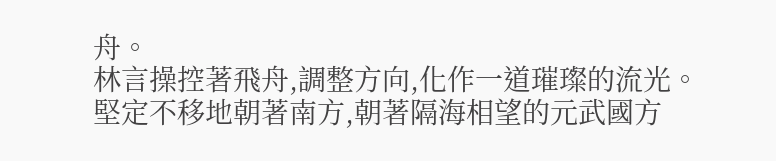舟。
林言操控著飛舟,調整方向,化作一道璀璨的流光。
堅定不移地朝著南方,朝著隔海相望的元武國方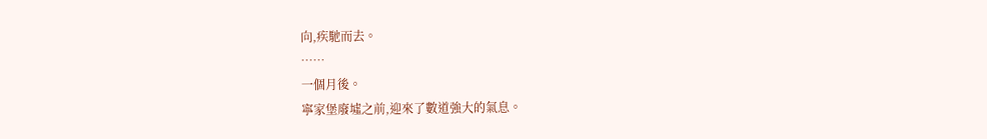向,疾馳而去。
……
一個月後。
寧家堡廢墟之前,迎來了數道強大的氣息。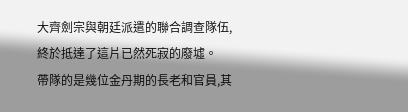大齊劍宗與朝廷派遣的聯合調查隊伍,終於抵達了這片已然死寂的廢墟。
帶隊的是幾位金丹期的長老和官員,其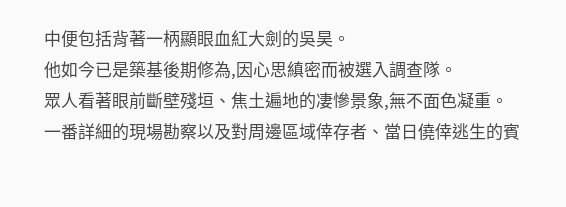中便包括背著一柄顯眼血紅大劍的吳昊。
他如今已是築基後期修為,因心思縝密而被選入調查隊。
眾人看著眼前斷壁殘垣、焦土遍地的凄慘景象,無不面色凝重。
一番詳細的現場勘察以及對周邊區域倖存者、當日僥倖逃生的賓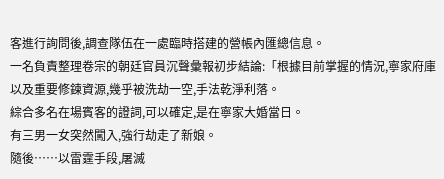客進行詢問後,調查隊伍在一處臨時搭建的營帳內匯總信息。
一名負責整理卷宗的朝廷官員沉聲彙報初步結論:「根據目前掌握的情況,寧家府庫以及重要修鍊資源,幾乎被洗劫一空,手法乾淨利落。
綜合多名在場賓客的證詞,可以確定,是在寧家大婚當日。
有三男一女突然闖入,強行劫走了新娘。
隨後……以雷霆手段,屠滅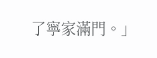了寧家滿門。」